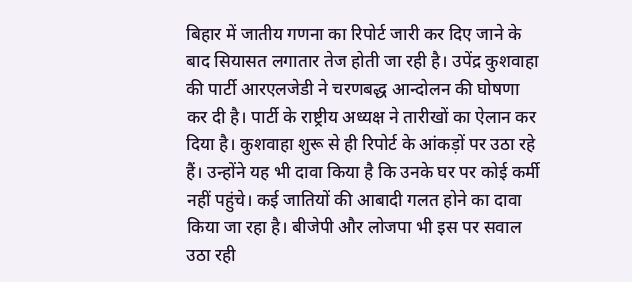बिहार में जातीय गणना का रिपोर्ट जारी कर दिए जाने के बाद सियासत लगातार तेज होती जा रही है। उपेंद्र कुशवाहा की पार्टी आरएलजेडी ने चरणबद्ध आन्दोलन की घोषणा कर दी है। पार्टी के राष्ट्रीय अध्यक्ष ने तारीखों का ऐलान कर दिया है। कुशवाहा शुरू से ही रिपोर्ट के आंकड़ों पर उठा रहे हैं। उन्होंने यह भी दावा किया है कि उनके घर पर कोई कर्मी नहीं पहुंचे। कई जातियों की आबादी गलत होने का दावा किया जा रहा है। बीजेपी और लोजपा भी इस पर सवाल उठा रही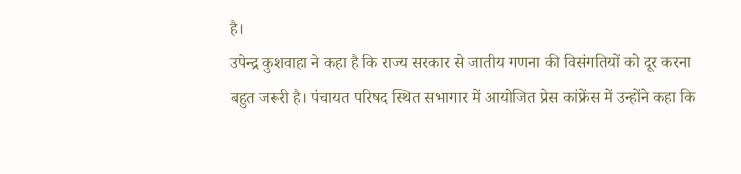है।
उपेन्द्र कुशवाहा ने कहा है कि राज्य सरकार से जातीय गणना की विसंगतियों को दूर करना बहुत जरूरी है। पंचायत परिषद स्थित सभागार में आयोजित प्रेस कांफ्रेंस में उन्होंने कहा कि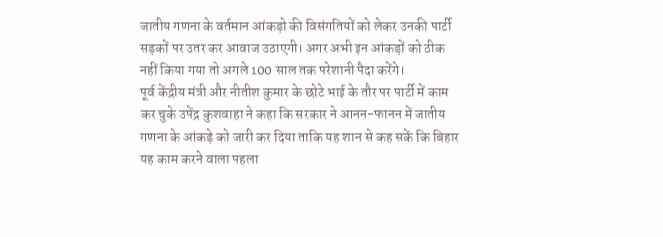जातीय गणना के वर्तमान आंकड़ो की विसंगतियों को लेकर उनकी पार्टी सड़कों पर उतर कर आवाज उठाएगी। अगर अभी इन आंकड़ों को ठीक नहीं किया गया तो अगले 100 साल तक परेशानी पैदा करेंगे।
पूर्व केंद्रीय मंत्री और नीतीश कुमार के छोटे भाई के तौर पर पार्टी में काम कर चुके उपेंद्र कुशवाहा ने कहा कि सरकार ने आनन-फानन में जातीय गणना के आंकड़े को जारी कर दिया ताकि यह शान से कह सकें कि बिहार यह काम करने वाला पहला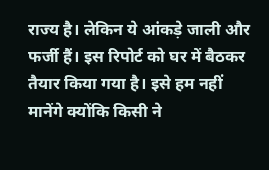राज्य है। लेकिन ये आंकड़े जाली और फर्जी हैं। इस रिपोर्ट को घर में बैठकर तैयार किया गया है। इसे हम नहीं मानेंगे क्योंकि किसी ने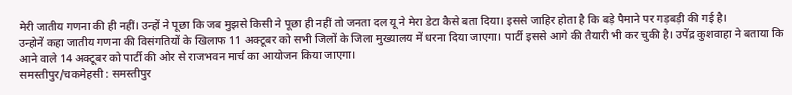मेरी जातीय गणना की ही नहीं। उन्हों ने पूछा कि जब मुझसे किसी ने पूछा ही नहीं तो जनता दल यू ने मेरा डेटा कैसे बता दिया। इससे जाहिर होता है कि बड़े पैमाने पर गड़बड़ी की गई है।
उन्होनें कहा जातीय गणना की विसंगतियों के खिलाफ 11 अक्टूबर को सभी जिलों के जिला मुख्यालय में धरना दिया जाएगा। पार्टी इससे आगे की तैयारी भी कर चुकी है। उपेंद्र कुशवाहा ने बताया कि आने वाले 14 अक्टूबर को पार्टी की ओर से राजभवन मार्च का आयोजन किया जाएगा।
समस्तीपुर/चकमेहसी : समस्तीपुर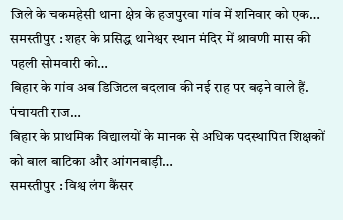जिले के चकमहेसी थाना क्षेत्र के हजपुरवा गांव में शनिवार को एक…
समस्तीपुर : शहर के प्रसिद्ध थानेश्वर स्थान मंदिर में श्रावणी मास की पहली सोमवारी को…
बिहार के गांव अब डिजिटल बदलाव की नई राह पर बढ़ने वाले हैं. पंचायती राज…
बिहार के प्राथमिक विद्यालयों के मानक से अधिक पदस्थापित शिक्षकों को बाल बाटिका और आंगनबाड़ी…
समस्तीपुर : विश्व लंग कैंसर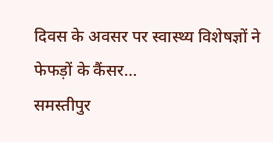दिवस के अवसर पर स्वास्थ्य विशेषज्ञों ने फेफड़ों के कैंसर…
समस्तीपुर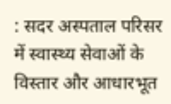: सदर अस्पताल परिसर में स्वास्थ्य सेवाओं के विस्तार और आधारभूत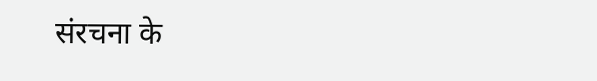संरचना के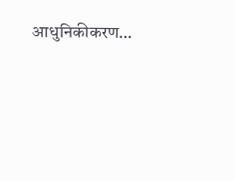आधुनिकीकरण…